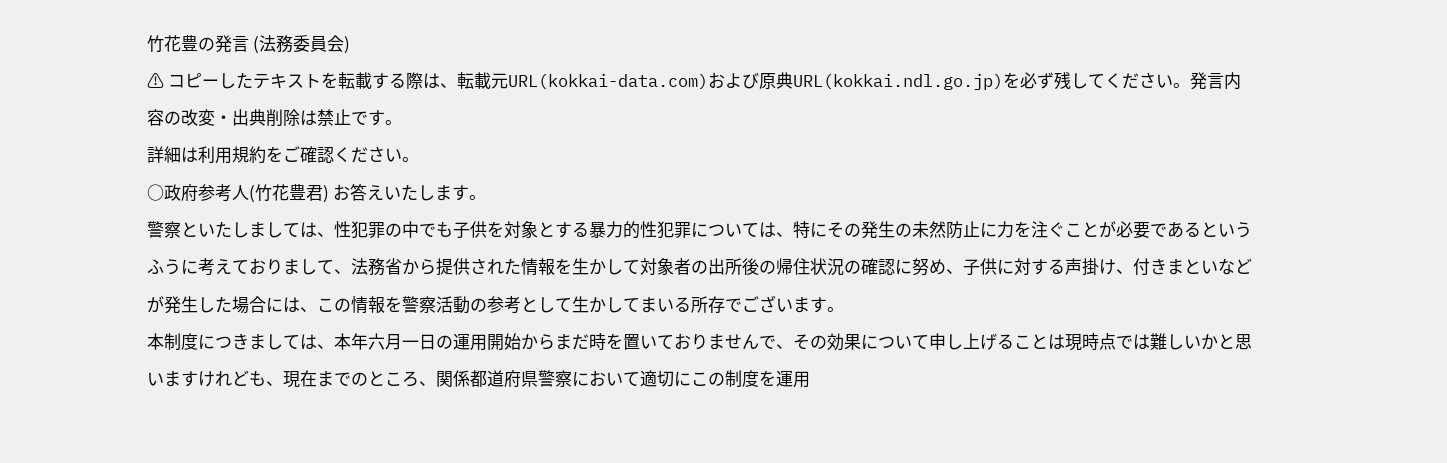竹花豊の発言 (法務委員会)
⚠ コピーしたテキストを転載する際は、転載元URL(kokkai-data.com)および原典URL(kokkai.ndl.go.jp)を必ず残してください。発言内容の改変・出典削除は禁止です。
詳細は利用規約をご確認ください。
○政府参考人(竹花豊君) お答えいたします。
警察といたしましては、性犯罪の中でも子供を対象とする暴力的性犯罪については、特にその発生の未然防止に力を注ぐことが必要であるというふうに考えておりまして、法務省から提供された情報を生かして対象者の出所後の帰住状況の確認に努め、子供に対する声掛け、付きまといなどが発生した場合には、この情報を警察活動の参考として生かしてまいる所存でございます。
本制度につきましては、本年六月一日の運用開始からまだ時を置いておりませんで、その効果について申し上げることは現時点では難しいかと思いますけれども、現在までのところ、関係都道府県警察において適切にこの制度を運用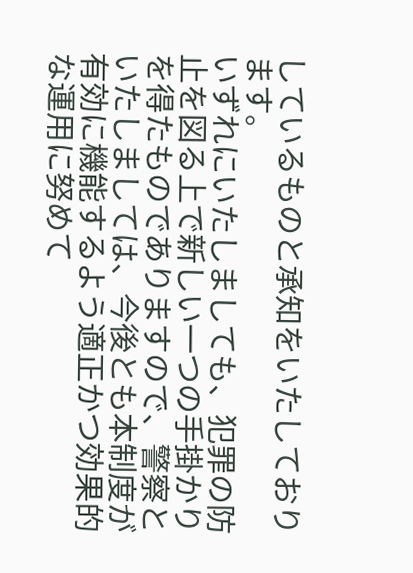しているものと承知をいたしております。
いずれにいたしましても、犯罪の防止を図る上で新しい一つの手掛かりを得たものでありますので、警察といたしましては、今後とも本制度が有効に機能するよう適正かつ効果的な運用に努めて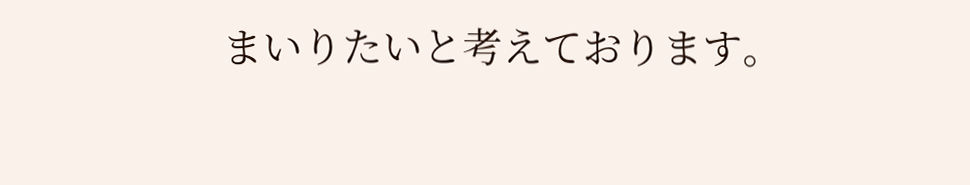まいりたいと考えております。